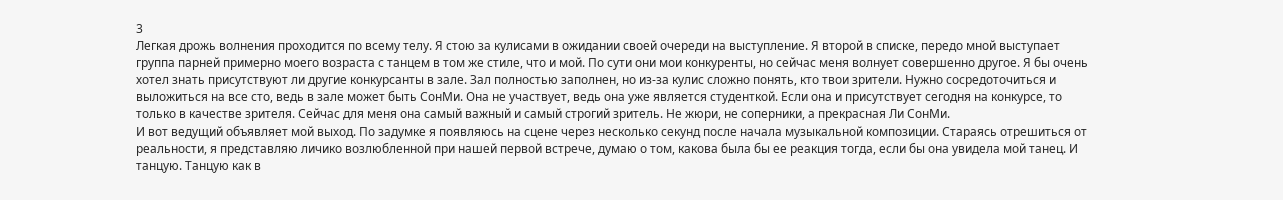3
Легкая дрожь волнения проходится по всему телу. Я стою за кулисами в ожидании своей очереди на выступление. Я второй в списке, передо мной выступает группа парней примерно моего возраста с танцем в том же стиле, что и мой. По сути они мои конкуренты, но сейчас меня волнует совершенно другое. Я бы очень хотел знать присутствуют ли другие конкурсанты в зале. Зал полностью заполнен, но из-за кулис сложно понять, кто твои зрители. Нужно сосредоточиться и выложиться на все сто, ведь в зале может быть СонМи. Она не участвует, ведь она уже является студенткой. Если она и присутствует сегодня на конкурсе, то только в качестве зрителя. Сейчас для меня она самый важный и самый строгий зритель. Не жюри, не соперники, а прекрасная Ли СонМи.
И вот ведущий объявляет мой выход. По задумке я появляюсь на сцене через несколько секунд после начала музыкальной композиции. Стараясь отрешиться от реальности, я представляю личико возлюбленной при нашей первой встрече, думаю о том, какова была бы ее реакция тогда, если бы она увидела мой танец. И танцую. Танцую как в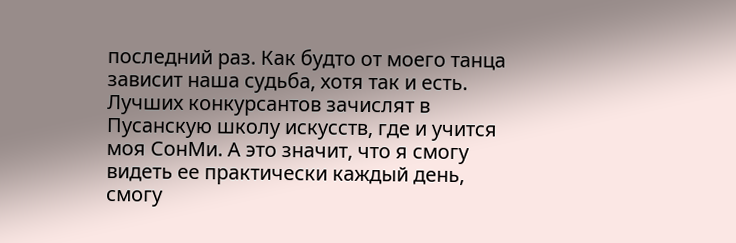последний раз. Как будто от моего танца зависит наша судьба, хотя так и есть. Лучших конкурсантов зачислят в Пусанскую школу искусств, где и учится моя СонМи. А это значит, что я смогу видеть ее практически каждый день, смогу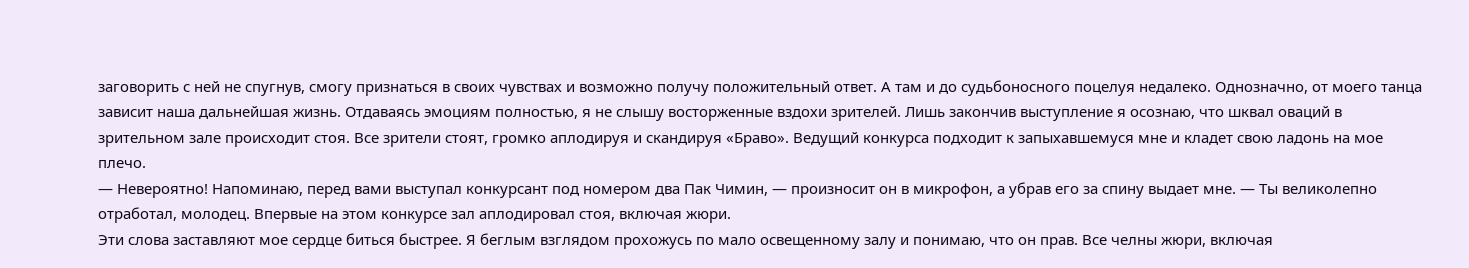заговорить с ней не спугнув, смогу признаться в своих чувствах и возможно получу положительный ответ. А там и до судьбоносного поцелуя недалеко. Однозначно, от моего танца зависит наша дальнейшая жизнь. Отдаваясь эмоциям полностью, я не слышу восторженные вздохи зрителей. Лишь закончив выступление я осознаю, что шквал оваций в зрительном зале происходит стоя. Все зрители стоят, громко аплодируя и скандируя «Браво». Ведущий конкурса подходит к запыхавшемуся мне и кладет свою ладонь на мое плечо.
— Невероятно! Напоминаю, перед вами выступал конкурсант под номером два Пак Чимин, — произносит он в микрофон, а убрав его за спину выдает мне. — Ты великолепно отработал, молодец. Впервые на этом конкурсе зал аплодировал стоя, включая жюри.
Эти слова заставляют мое сердце биться быстрее. Я беглым взглядом прохожусь по мало освещенному залу и понимаю, что он прав. Все челны жюри, включая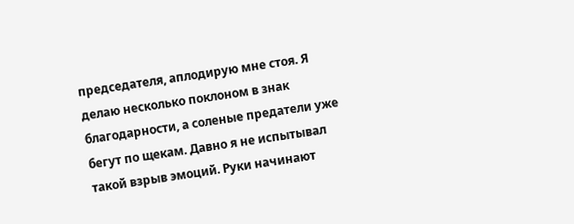председателя, аплодирую мне стоя. Я делаю несколько поклоном в знак благодарности, а соленые предатели уже бегут по щекам. Давно я не испытывал такой взрыв эмоций. Руки начинают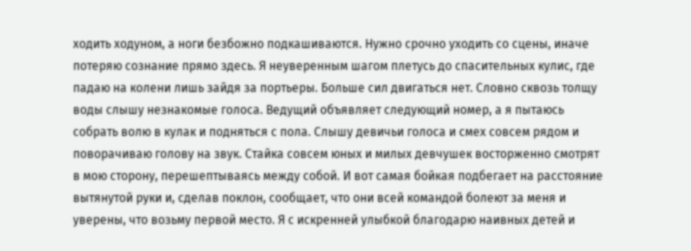ходить ходуном, а ноги безбожно подкашиваются. Нужно срочно уходить со сцены, иначе потеряю сознание прямо здесь. Я неуверенным шагом плетусь до спасительных кулис, где падаю на колени лишь зайдя за портьеры. Больше сил двигаться нет. Словно сквозь толщу воды слышу незнакомые голоса. Ведущий объявляет следующий номер, а я пытаюсь собрать волю в кулак и подняться с пола. Слышу девичьи голоса и смех совсем рядом и поворачиваю голову на звук. Стайка совсем юных и милых девчушек восторженно смотрят в мою сторону, перешептываясь между собой. И вот самая бойкая подбегает на расстояние вытянутой руки и, сделав поклон, сообщает, что они всей командой болеют за меня и уверены, что возьму первой место. Я с искренней улыбкой благодарю наивных детей и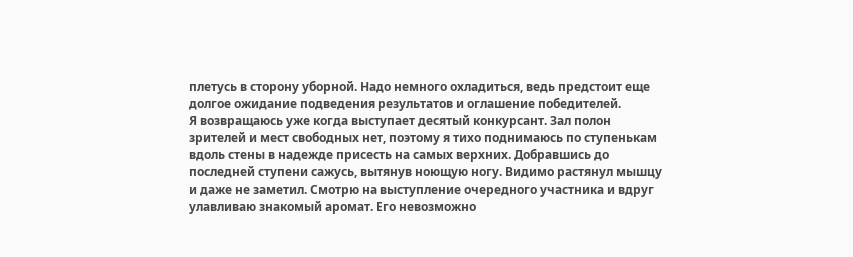плетусь в сторону уборной. Надо немного охладиться, ведь предстоит еще долгое ожидание подведения результатов и оглашение победителей.
Я возвращаюсь уже когда выступает десятый конкурсант. Зал полон зрителей и мест свободных нет, поэтому я тихо поднимаюсь по ступенькам вдоль стены в надежде присесть на самых верхних. Добравшись до последней ступени сажусь, вытянув ноющую ногу. Видимо растянул мышцу и даже не заметил. Смотрю на выступление очередного участника и вдруг улавливаю знакомый аромат. Его невозможно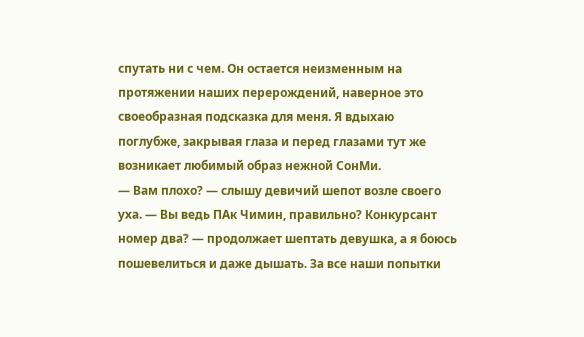спутать ни с чем. Он остается неизменным на протяжении наших перерождений, наверное это своеобразная подсказка для меня. Я вдыхаю поглубже, закрывая глаза и перед глазами тут же возникает любимый образ нежной СонМи.
— Вам плохо? — слышу девичий шепот возле своего уха. — Вы ведь ПАк Чимин, правильно? Конкурсант номер два? — продолжает шептать девушка, а я боюсь пошевелиться и даже дышать. За все наши попытки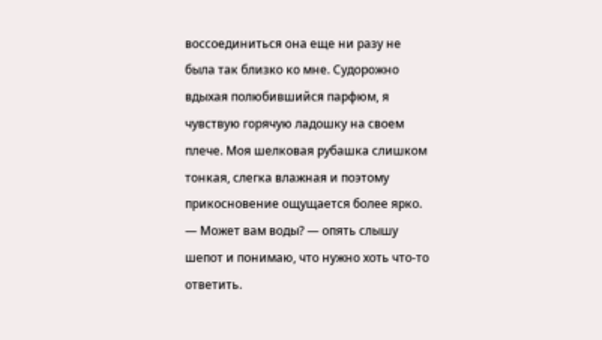воссоединиться она еще ни разу не была так близко ко мне. Судорожно вдыхая полюбившийся парфюм, я чувствую горячую ладошку на своем плече. Моя шелковая рубашка слишком тонкая, слегка влажная и поэтому прикосновение ощущается более ярко. — Может вам воды? — опять слышу шепот и понимаю, что нужно хоть что-то ответить.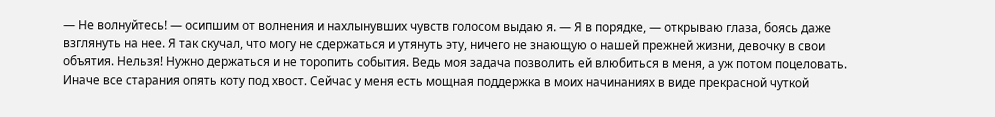— Не волнуйтесь! — осипшим от волнения и нахлынувших чувств голосом выдаю я. — Я в порядке, — открываю глаза, боясь даже взглянуть на нее. Я так скучал, что могу не сдержаться и утянуть эту, ничего не знающую о нашей прежней жизни, девочку в свои объятия. Нельзя! Нужно держаться и не торопить события. Ведь моя задача позволить ей влюбиться в меня, а уж потом поцеловать. Иначе все старания опять коту под хвост. Сейчас у меня есть мощная поддержка в моих начинаниях в виде прекрасной чуткой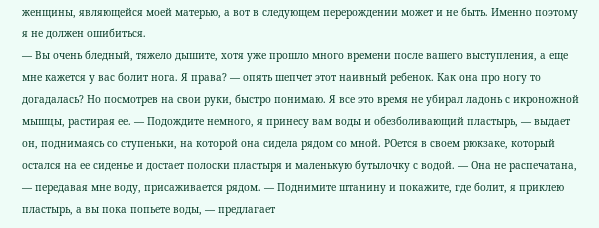женщины, являющейся моей матерью, а вот в следующем перерождении может и не быть. Именно поэтому я не должен ошибиться.
— Вы очень бледный, тяжело дышите, хотя уже прошло много времени после вашего выступления, а еще мне кажется у вас болит нога. Я права? — опять шепчет этот наивный ребенок. Как она про ногу то догадалась? Но посмотрев на свои руки, быстро понимаю. Я все это время не убирал ладонь с икроножной мышцы, растирая ее. — Подождите немного, я принесу вам воды и обезболивающий пластырь, — выдает он, поднимаясь со ступеньки, на которой она сидела рядом со мной. РОется в своем рюкзаке, который остался на ее сиденье и достает полоски пластыря и маленькую бутылочку с водой. — Она не распечатана, — передавая мне воду, присаживается рядом. — Поднимите штанину и покажите, где болит, я приклею пластырь, а вы пока попьете воды, — предлагает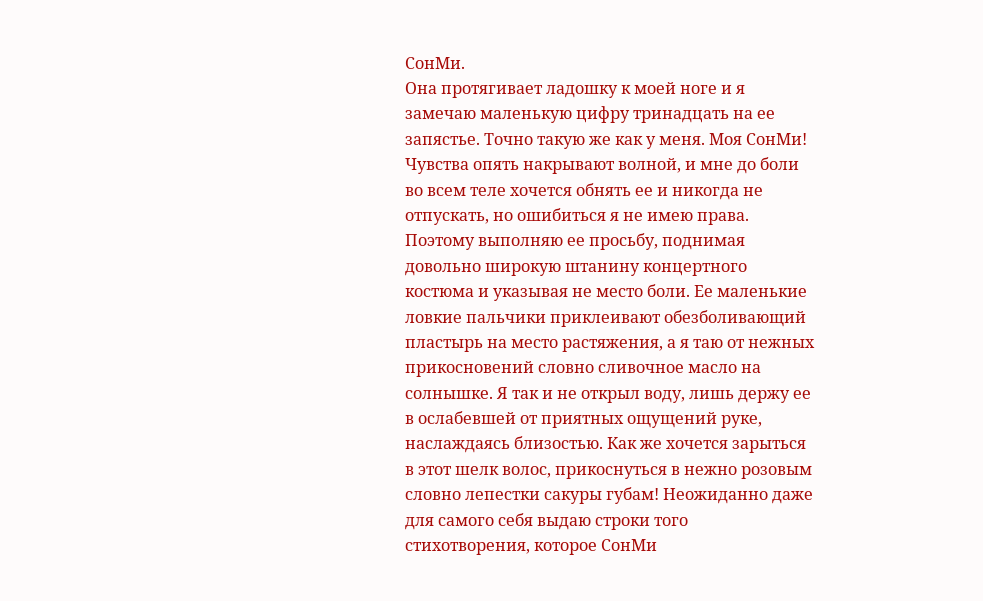СонМи.
Она протягивает ладошку к моей ноге и я замечаю маленькую цифру тринадцать на ее запястье. Точно такую же как у меня. Моя СонМи! Чувства опять накрывают волной, и мне до боли во всем теле хочется обнять ее и никогда не отпускать, но ошибиться я не имею права. Поэтому выполняю ее просьбу, поднимая довольно широкую штанину концертного костюма и указывая не место боли. Ее маленькие ловкие пальчики приклеивают обезболивающий пластырь на место растяжения, а я таю от нежных прикосновений словно сливочное масло на солнышке. Я так и не открыл воду, лишь держу ее в ослабевшей от приятных ощущений руке, наслаждаясь близостью. Как же хочется зарыться в этот шелк волос, прикоснуться в нежно розовым словно лепестки сакуры губам! Неожиданно даже для самого себя выдаю строки того стихотворения, которое СонМи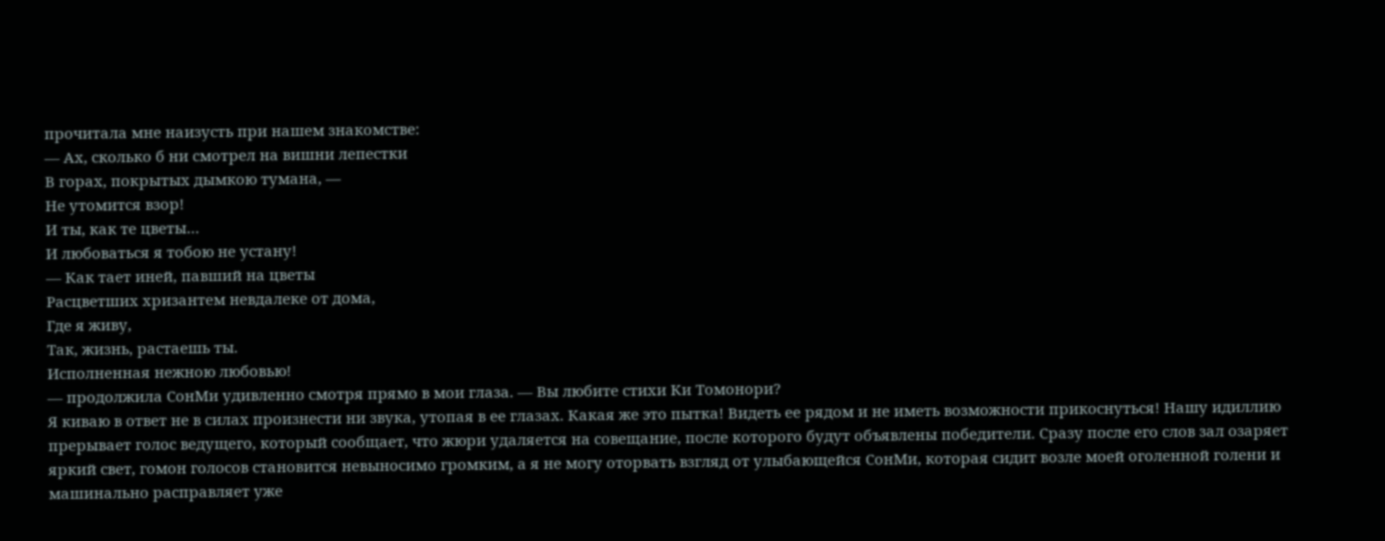прочитала мне наизусть при нашем знакомстве:
— Ах, сколько б ни смотрел на вишни лепестки
В горах, покрытых дымкою тумана, —
Не утомится взор!
И ты, как те цветы…
И любоваться я тобою не устану!
— Как тает иней, павший на цветы
Расцветших хризантем невдалеке от дома,
Где я живу,
Так, жизнь, растаешь ты.
Исполненная нежною любовью!
— продолжила СонМи удивленно смотря прямо в мои глаза. — Вы любите стихи Ки Томонори?
Я киваю в ответ не в силах произнести ни звука, утопая в ее глазах. Какая же это пытка! Видеть ее рядом и не иметь возможности прикоснуться! Нашу идиллию прерывает голос ведущего, который сообщает, что жюри удаляется на совещание, после которого будут объявлены победители. Сразу после его слов зал озаряет яркий свет, гомон голосов становится невыносимо громким, а я не могу оторвать взгляд от улыбающейся СонМи, которая сидит возле моей оголенной голени и машинально расправляет уже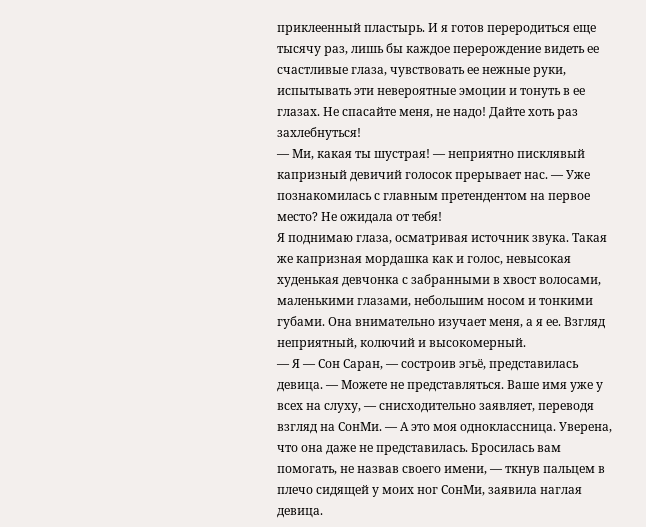приклеенный пластырь. И я готов переродиться еще тысячу раз, лишь бы каждое перерождение видеть ее счастливые глаза, чувствовать ее нежные руки, испытывать эти невероятные эмоции и тонуть в ее глазах. Не спасайте меня, не надо! Дайте хоть раз захлебнуться!
— Ми, какая ты шустрая! — неприятно писклявый капризный девичий голосок прерывает нас. — Уже познакомилась с главным претендентом на первое место? Не ожидала от тебя!
Я поднимаю глаза, осматривая источник звука. Такая же капризная мордашка как и голос, невысокая худенькая девчонка с забранными в хвост волосами, маленькими глазами, небольшим носом и тонкими губами. Она внимательно изучает меня, а я ее. Взгляд неприятный, колючий и высокомерный.
— Я — Сон Саран, — состроив эгьё, представилась девица. — Можете не представляться. Ваше имя уже у всех на слуху, — снисходительно заявляет, переводя взгляд на СонМи. — А это моя одноклассница. Уверена, что она даже не представилась. Бросилась вам помогать, не назвав своего имени, — ткнув пальцем в плечо сидящей у моих ног СонМи, заявила наглая девица.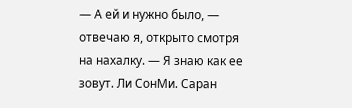— А ей и нужно было, — отвечаю я, открыто смотря на нахалку. — Я знаю как ее зовут. Ли СонМи. Саран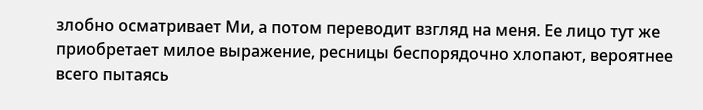злобно осматривает Ми, а потом переводит взгляд на меня. Ее лицо тут же приобретает милое выражение, ресницы беспорядочно хлопают, вероятнее всего пытаясь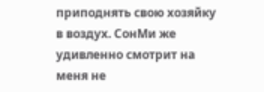приподнять свою хозяйку в воздух. СонМи же удивленно смотрит на меня не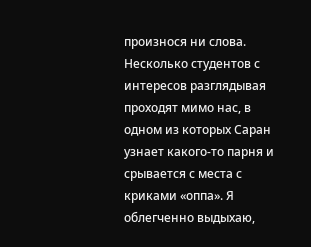произнося ни слова. Несколько студентов с интересов разглядывая проходят мимо нас, в одном из которых Саран узнает какого-то парня и срывается с места с криками «оппа». Я облегченно выдыхаю,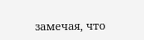замечая, что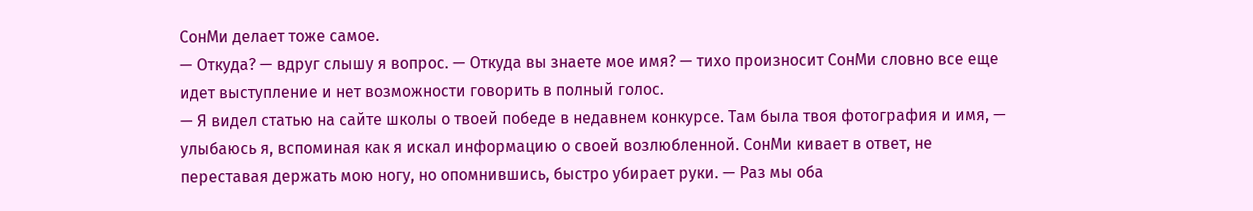СонМи делает тоже самое.
— Откуда? — вдруг слышу я вопрос. — Откуда вы знаете мое имя? — тихо произносит СонМи словно все еще идет выступление и нет возможности говорить в полный голос.
— Я видел статью на сайте школы о твоей победе в недавнем конкурсе. Там была твоя фотография и имя, — улыбаюсь я, вспоминая как я искал информацию о своей возлюбленной. СонМи кивает в ответ, не переставая держать мою ногу, но опомнившись, быстро убирает руки. — Раз мы оба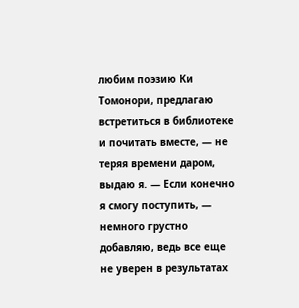любим поэзию Ки Томонори, предлагаю встретиться в библиотеке и почитать вместе, — не теряя времени даром, выдаю я. — Если конечно я смогу поступить, — немного грустно добавляю, ведь все еще не уверен в результатах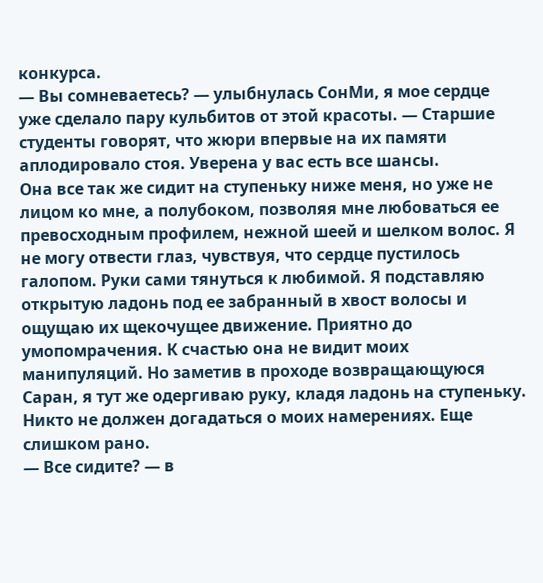конкурса.
— Вы сомневаетесь? — улыбнулась СонМи, я мое сердце уже сделало пару кульбитов от этой красоты. — Старшие студенты говорят, что жюри впервые на их памяти аплодировало стоя. Уверена у вас есть все шансы.
Она все так же сидит на ступеньку ниже меня, но уже не лицом ко мне, а полубоком, позволяя мне любоваться ее превосходным профилем, нежной шеей и шелком волос. Я не могу отвести глаз, чувствуя, что сердце пустилось галопом. Руки сами тянуться к любимой. Я подставляю открытую ладонь под ее забранный в хвост волосы и ощущаю их щекочущее движение. Приятно до умопомрачения. К счастью она не видит моих манипуляций. Но заметив в проходе возвращающуюся Саран, я тут же одергиваю руку, кладя ладонь на ступеньку. Никто не должен догадаться о моих намерениях. Еще слишком рано.
— Все сидите? — в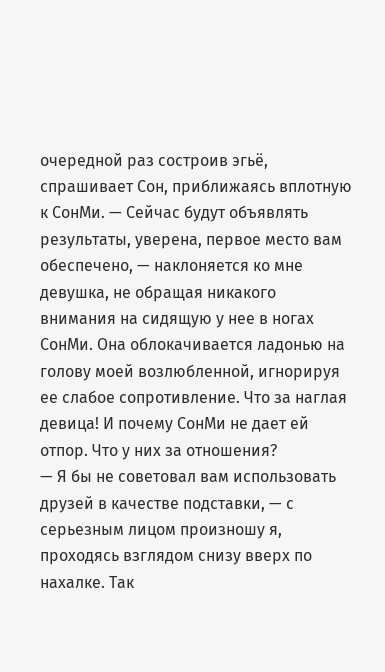очередной раз состроив эгьё, спрашивает Сон, приближаясь вплотную к СонМи. — Сейчас будут объявлять результаты, уверена, первое место вам обеспечено, — наклоняется ко мне девушка, не обращая никакого внимания на сидящую у нее в ногах СонМи. Она облокачивается ладонью на голову моей возлюбленной, игнорируя ее слабое сопротивление. Что за наглая девица! И почему СонМи не дает ей отпор. Что у них за отношения?
— Я бы не советовал вам использовать друзей в качестве подставки, — с серьезным лицом произношу я, проходясь взглядом снизу вверх по нахалке. Так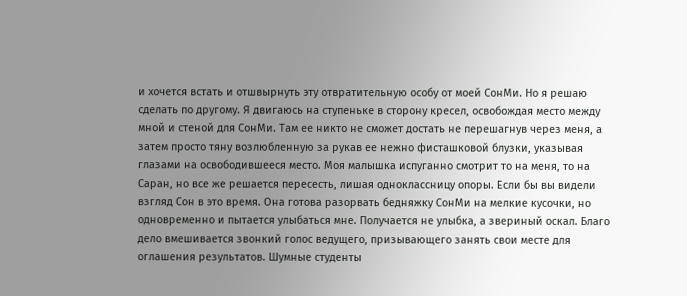и хочется встать и отшвырнуть эту отвратительную особу от моей СонМи. Но я решаю сделать по другому. Я двигаюсь на ступеньке в сторону кресел, освобождая место между мной и стеной для СонМи. Там ее никто не сможет достать не перешагнув через меня, а затем просто тяну возлюбленную за рукав ее нежно фисташковой блузки, указывая глазами на освободившееся место. Моя малышка испуганно смотрит то на меня, то на Саран, но все же решается пересесть, лишая одноклассницу опоры. Если бы вы видели взгляд Сон в это время. Она готова разорвать бедняжку СонМи на мелкие кусочки, но одновременно и пытается улыбаться мне. Получается не улыбка, а звериный оскал. Благо дело вмешивается звонкий голос ведущего, призывающего занять свои месте для оглашения результатов. Шумные студенты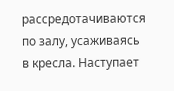рассредотачиваются по залу, усаживаясь в кресла. Наступает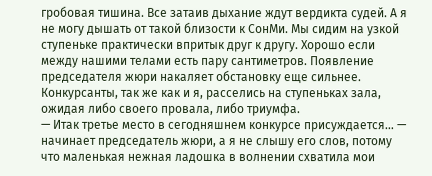гробовая тишина. Все затаив дыхание ждут вердикта судей. А я не могу дышать от такой близости к СонМи. Мы сидим на узкой ступеньке практически впритык друг к другу. Хорошо если между нашими телами есть пару сантиметров. Появление председателя жюри накаляет обстановку еще сильнее. Конкурсанты, так же как и я, расселись на ступеньках зала, ожидая либо своего провала, либо триумфа.
— Итак третье место в сегодняшнем конкурсе присуждается… — начинает председатель жюри, а я не слышу его слов, потому что маленькая нежная ладошка в волнении схватила мои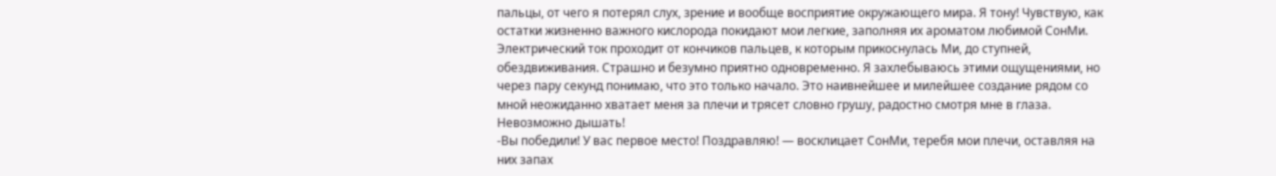пальцы, от чего я потерял слух, зрение и вообще восприятие окружающего мира. Я тону! Чувствую, как остатки жизненно важного кислорода покидают мои легкие, заполняя их ароматом любимой СонМи. Электрический ток проходит от кончиков пальцев, к которым прикоснулась Ми, до ступней, обездвиживания. Страшно и безумно приятно одновременно. Я захлебываюсь этими ощущениями, но через пару секунд понимаю, что это только начало. Это наивнейшее и милейшее создание рядом со мной неожиданно хватает меня за плечи и трясет словно грушу, радостно смотря мне в глаза. Невозможно дышать!
-Вы победили! У вас первое место! Поздравляю! — восклицает СонМи, теребя мои плечи, оставляя на них запах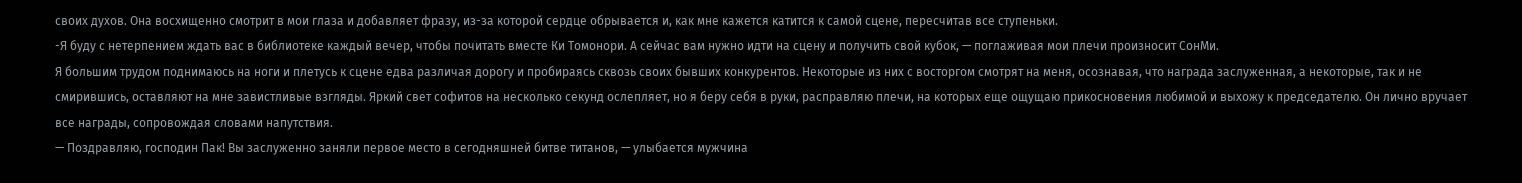своих духов. Она восхищенно смотрит в мои глаза и добавляет фразу, из-за которой сердце обрывается и, как мне кажется катится к самой сцене, пересчитав все ступеньки.
-Я буду с нетерпением ждать вас в библиотеке каждый вечер, чтобы почитать вместе Ки Томонори. А сейчас вам нужно идти на сцену и получить свой кубок, — поглаживая мои плечи произносит СонМи.
Я большим трудом поднимаюсь на ноги и плетусь к сцене едва различая дорогу и пробираясь сквозь своих бывших конкурентов. Некоторые из них с восторгом смотрят на меня, осознавая, что награда заслуженная, а некоторые, так и не смирившись, оставляют на мне завистливые взгляды. Яркий свет софитов на несколько секунд ослепляет, но я беру себя в руки, расправляю плечи, на которых еще ощущаю прикосновения любимой и выхожу к председателю. Он лично вручает все награды, сопровождая словами напутствия.
— Поздравляю, господин Пак! Вы заслуженно заняли первое место в сегодняшней битве титанов, — улыбается мужчина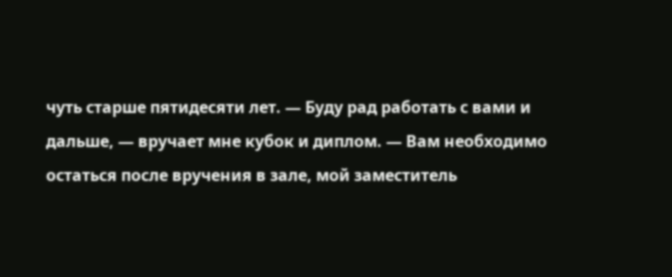чуть старше пятидесяти лет. — Буду рад работать с вами и дальше, — вручает мне кубок и диплом. — Вам необходимо остаться после вручения в зале, мой заместитель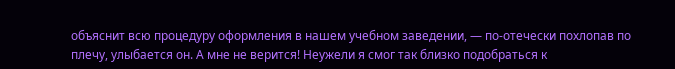объяснит всю процедуру оформления в нашем учебном заведении, — по-отечески похлопав по плечу, улыбается он. А мне не верится! Неужели я смог так близко подобраться к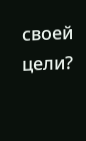своей цели?